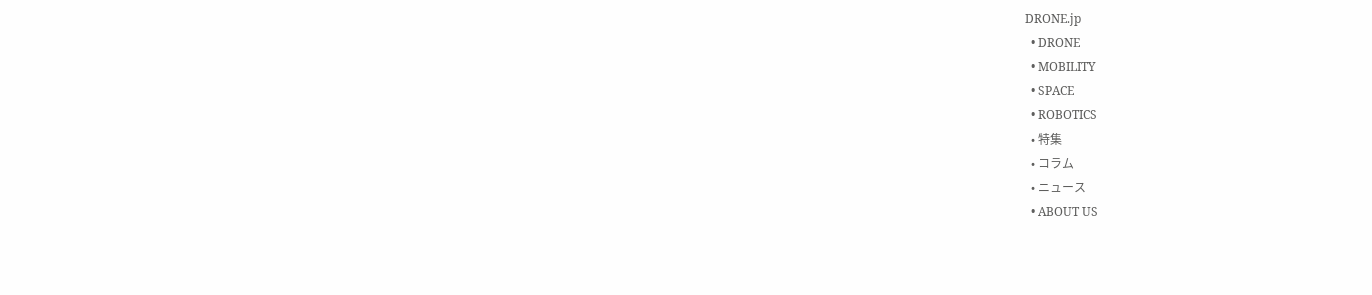DRONE.jp
  • DRONE
  • MOBILITY
  • SPACE
  • ROBOTICS
  • 特集
  • コラム
  • ニュース
  • ABOUT US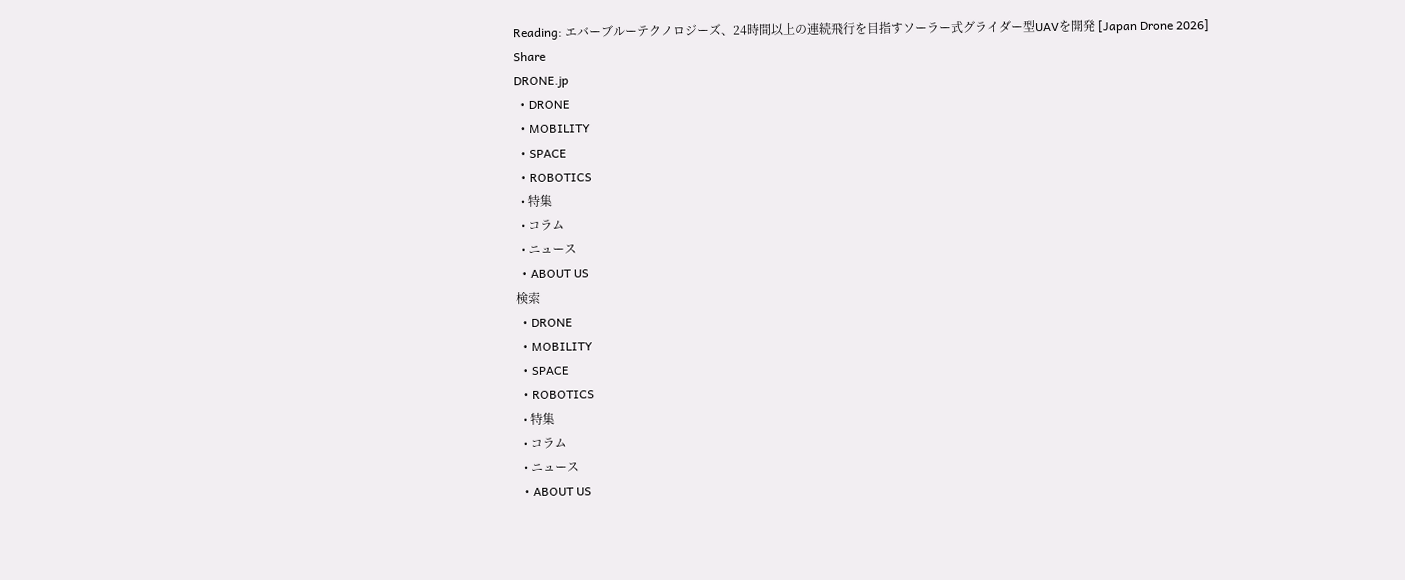Reading: エバーブルーテクノロジーズ、24時間以上の連続飛行を目指すソーラー式グライダー型UAVを開発 [Japan Drone 2026]
Share
DRONE.jp
  • DRONE
  • MOBILITY
  • SPACE
  • ROBOTICS
  • 特集
  • コラム
  • ニュース
  • ABOUT US
検索
  • DRONE
  • MOBILITY
  • SPACE
  • ROBOTICS
  • 特集
  • コラム
  • ニュース
  • ABOUT US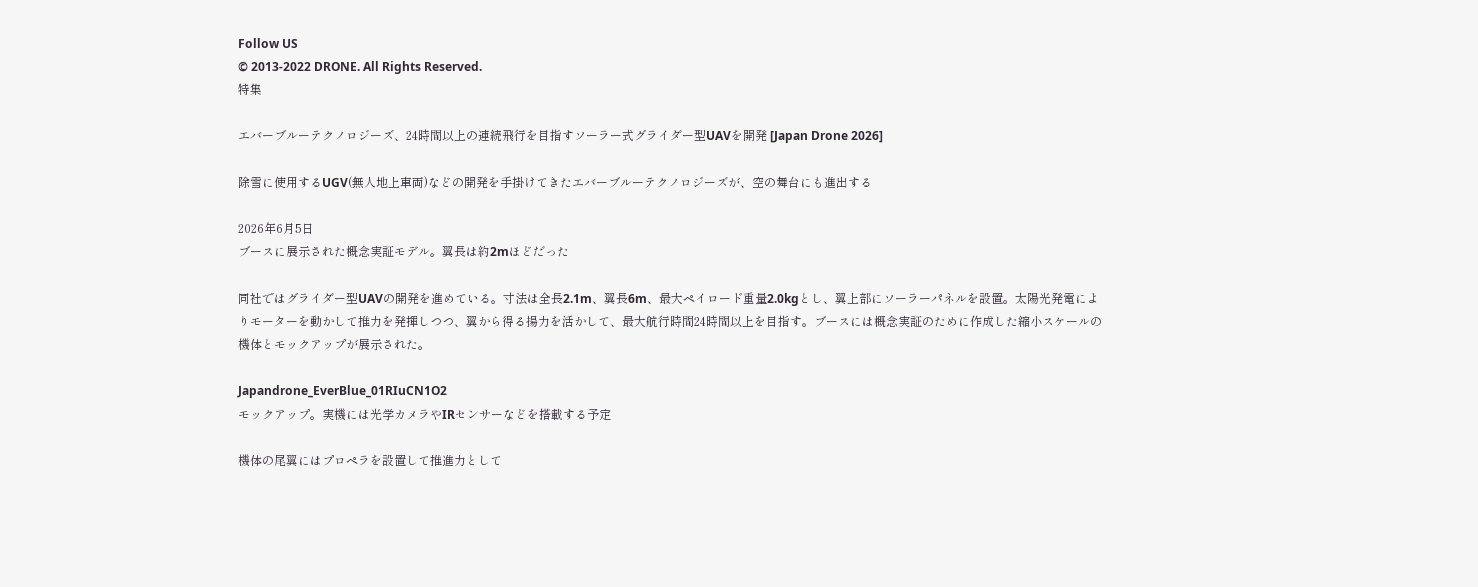Follow US
© 2013-2022 DRONE. All Rights Reserved.
特集

エバーブルーテクノロジーズ、24時間以上の連続飛行を目指すソーラー式グライダー型UAVを開発 [Japan Drone 2026]

除雪に使用するUGV(無人地上車両)などの開発を手掛けてきたエバーブルーテクノロジーズが、空の舞台にも進出する

2026年6月5日
ブースに展示された概念実証モデル。翼長は約2mほどだった

同社ではグライダー型UAVの開発を進めている。寸法は全長2.1m、翼長6m、最大ペイロード重量2.0kgとし、翼上部にソーラーパネルを設置。太陽光発電によりモーターを動かして推力を発揮しつつ、翼から得る揚力を活かして、最大航行時間24時間以上を目指す。ブースには概念実証のために作成した縮小スケールの機体とモックアップが展示された。

Japandrone_EverBlue_01RIuCN1O2
モックアップ。実機には光学カメラやIRセンサーなどを搭載する予定

機体の尾翼にはプロペラを設置して推進力として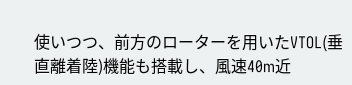使いつつ、前方のローターを用いたVTOL(垂直離着陸)機能も搭載し、風速40m近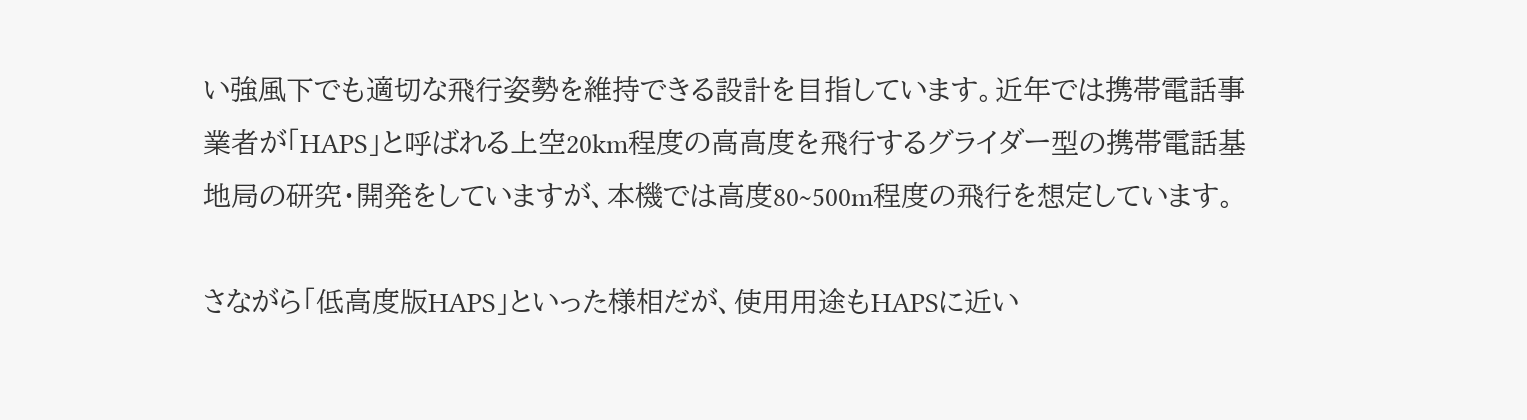い強風下でも適切な飛行姿勢を維持できる設計を目指しています。近年では携帯電話事業者が「HAPS」と呼ばれる上空20km程度の高高度を飛行するグライダー型の携帯電話基地局の研究・開発をしていますが、本機では高度80~500m程度の飛行を想定しています。

さながら「低高度版HAPS」といった様相だが、使用用途もHAPSに近い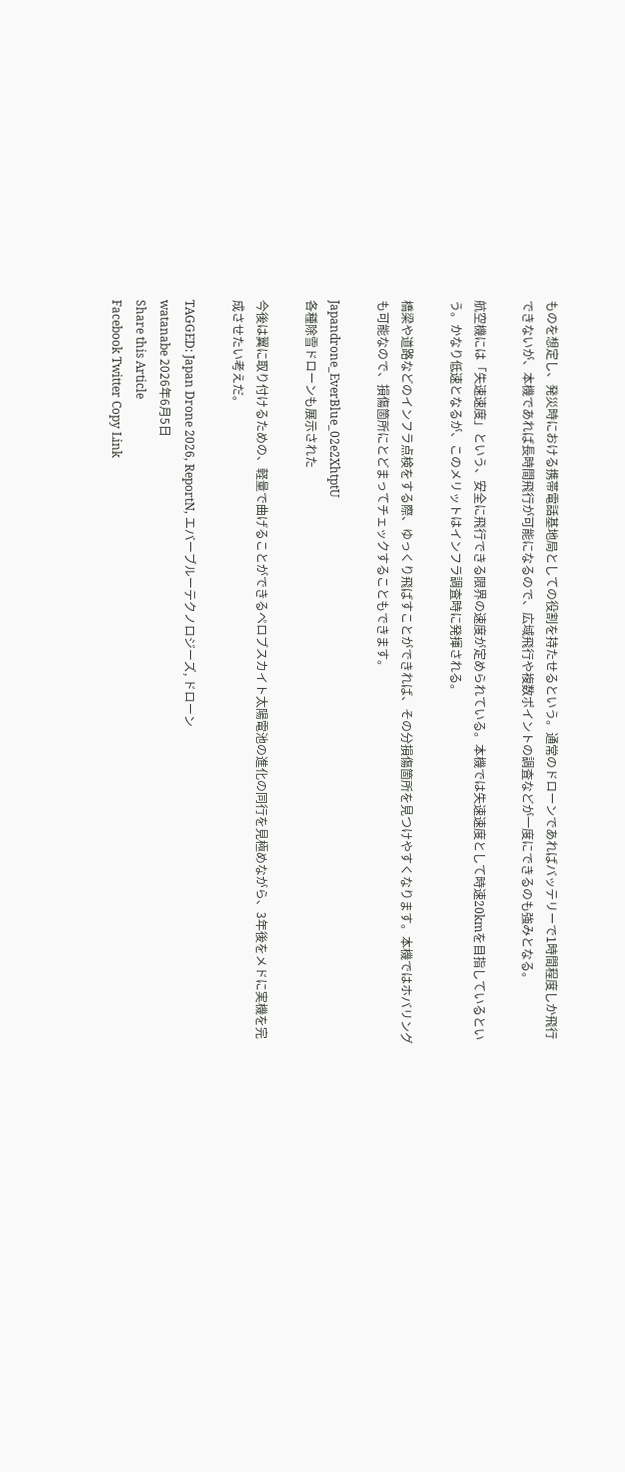ものを想定し、発災時における携帯電話基地局としての役割を持たせるという。通常のドローンであればバッテリーで1時間程度しか飛行できないが、本機であれば長時間飛行が可能になるので、広域飛行や複数ポイントの調査などが一度にできるのも強みとなる。

航空機には「失速速度」という、安全に飛行できる限界の速度が定められている。本機では失速速度として時速20kmを目指しているという。かなり低速となるが、このメリットはインフラ調査時に発揮される。

橋梁や道路などのインフラ点検をする際、ゆっくり飛ばすことができれば、その分損傷箇所を見つけやすくなります。本機ではホバリングも可能なので、損傷箇所にとどまってチェックすることもできます。

Japandrone_EverBlue_02e2XhtptU
各種除雪ドローンも展示された

今後は翼に取り付けるための、軽量で曲げることができるペロブスカイト太陽電池の進化の同行を見極めながら、3年後をメドに実機を完成させたい考えだ。

TAGGED: Japan Drone 2026, ReportN, エバーブルーテクノロジーズ, ドローン
watanabe 2026年6月5日
Share this Article
Facebook Twitter Copy Link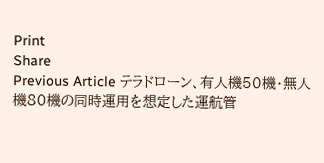Print
Share
Previous Article テラドローン、有人機50機・無人機80機の同時運用を想定した運航管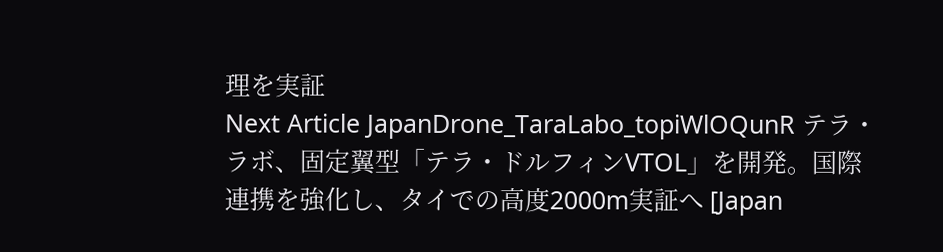理を実証
Next Article JapanDrone_TaraLabo_topiWlOQunR テラ・ラボ、固定翼型「テラ・ドルフィンVTOL」を開発。国際連携を強化し、タイでの高度2000m実証へ [Japan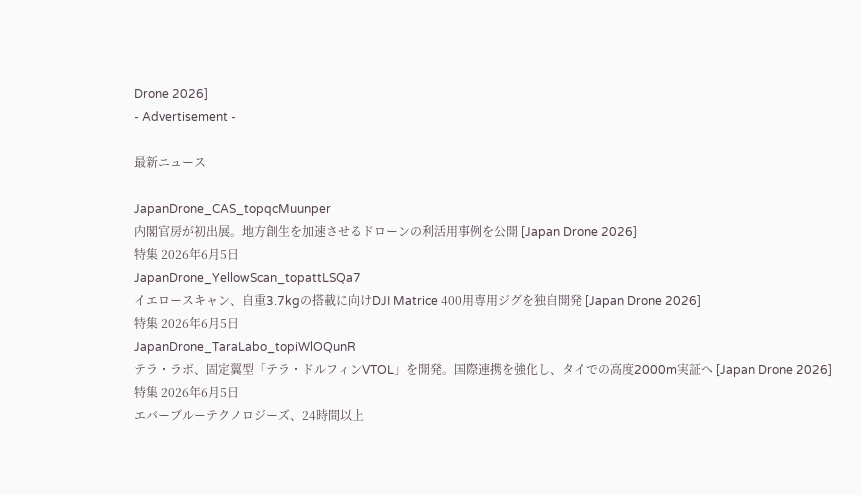Drone 2026]
- Advertisement -

最新ニュース

JapanDrone_CAS_topqcMuunper
内閣官房が初出展。地方創生を加速させるドローンの利活用事例を公開 [Japan Drone 2026]
特集 2026年6月5日
JapanDrone_YellowScan_topattLSQa7
イエロースキャン、自重3.7kgの搭載に向けDJI Matrice 400用専用ジグを独自開発 [Japan Drone 2026]
特集 2026年6月5日
JapanDrone_TaraLabo_topiWlOQunR
テラ・ラボ、固定翼型「テラ・ドルフィンVTOL」を開発。国際連携を強化し、タイでの高度2000m実証へ [Japan Drone 2026]
特集 2026年6月5日
エバーブルーテクノロジーズ、24時間以上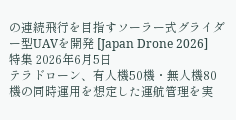の連続飛行を目指すソーラー式グライダー型UAVを開発 [Japan Drone 2026]
特集 2026年6月5日
テラドローン、有人機50機・無人機80機の同時運用を想定した運航管理を実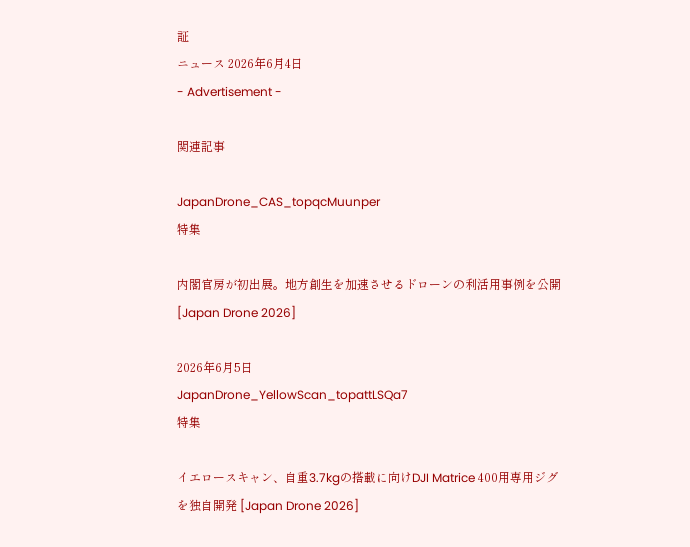証
ニュース 2026年6月4日
- Advertisement -

関連記事

JapanDrone_CAS_topqcMuunper
特集

内閣官房が初出展。地方創生を加速させるドローンの利活用事例を公開 [Japan Drone 2026]

2026年6月5日
JapanDrone_YellowScan_topattLSQa7
特集

イエロースキャン、自重3.7kgの搭載に向けDJI Matrice 400用専用ジグを独自開発 [Japan Drone 2026]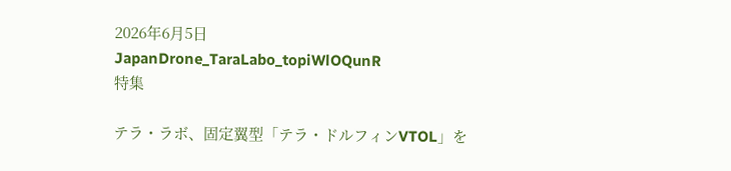2026年6月5日
JapanDrone_TaraLabo_topiWlOQunR
特集

テラ・ラボ、固定翼型「テラ・ドルフィンVTOL」を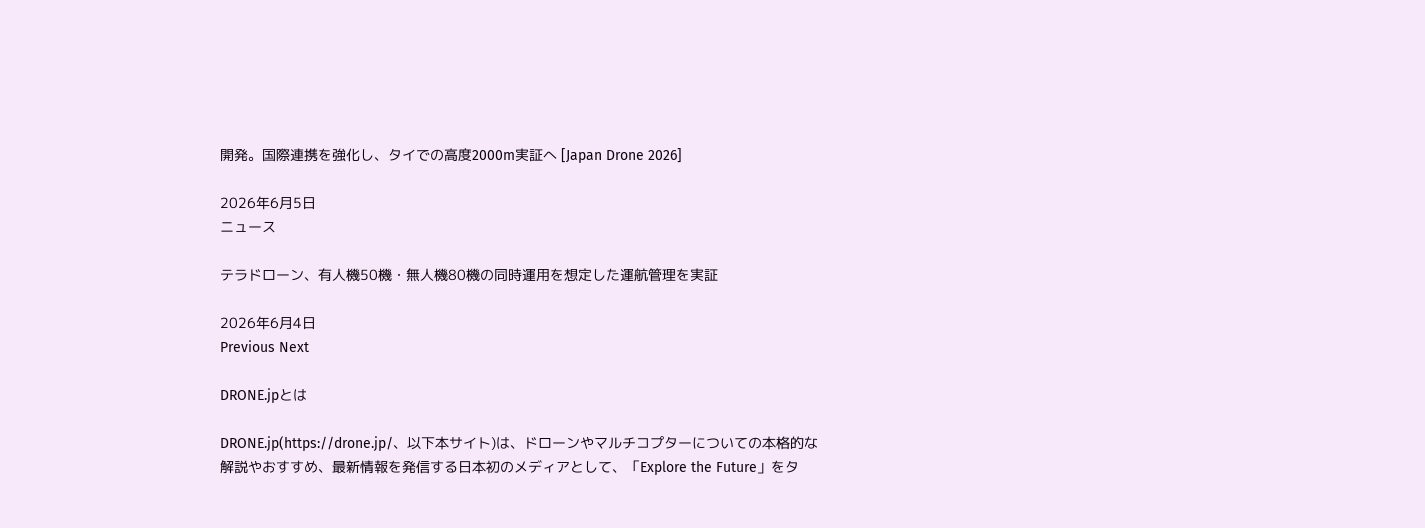開発。国際連携を強化し、タイでの高度2000m実証へ [Japan Drone 2026]

2026年6月5日
ニュース

テラドローン、有人機50機・無人機80機の同時運用を想定した運航管理を実証

2026年6月4日
Previous Next

DRONE.jpとは

DRONE.jp(https://drone.jp/、以下本サイト)は、ドローンやマルチコプターについての本格的な解説やおすすめ、最新情報を発信する日本初のメディアとして、「Explore the Future」をタ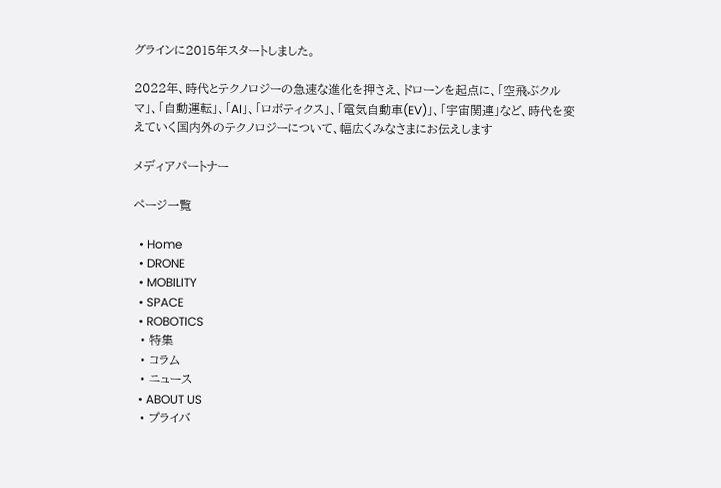グラインに2015年スタートしました。

2022年、時代とテクノロジーの急速な進化を押さえ、ドローンを起点に、「空飛ぶクルマ」、「自動運転」、「AI」、「ロボティクス」、「電気自動車(EV)」、「宇宙関連」など、時代を変えていく国内外のテクノロジーについて、幅広くみなさまにお伝えします

メディアパートナー

ページ一覧

  • Home
  • DRONE
  • MOBILITY
  • SPACE
  • ROBOTICS
  • 特集
  • コラム
  • ニュース
  • ABOUT US
  • プライバ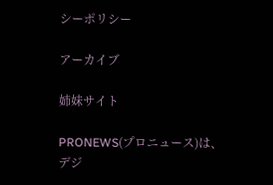シーポリシー

アーカイブ

姉妹サイト

PRONEWS(プロニュース)は、デジ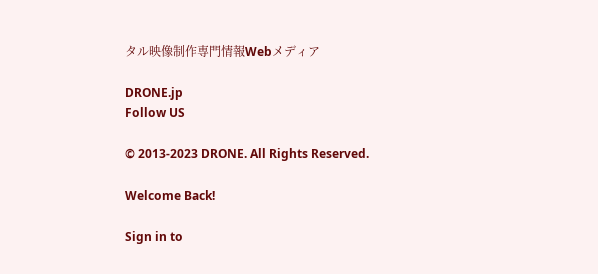タル映像制作専門情報Webメディア

DRONE.jp
Follow US

© 2013-2023 DRONE. All Rights Reserved.

Welcome Back!

Sign in to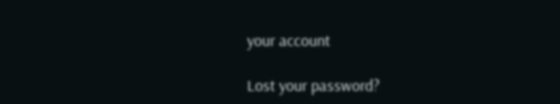your account

Lost your password?